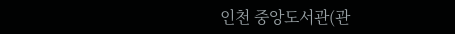인천 중앙도서관(관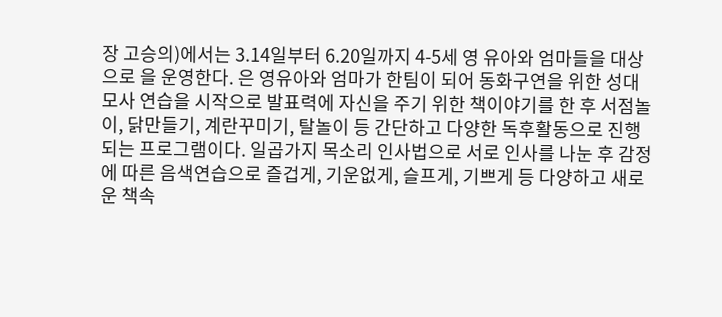장 고승의)에서는 3.14일부터 6.20일까지 4-5세 영 유아와 엄마들을 대상으로 을 운영한다. 은 영유아와 엄마가 한팀이 되어 동화구연을 위한 성대모사 연습을 시작으로 발표력에 자신을 주기 위한 책이야기를 한 후 서점놀이, 닭만들기, 계란꾸미기, 탈놀이 등 간단하고 다양한 독후활동으로 진행되는 프로그램이다. 일곱가지 목소리 인사법으로 서로 인사를 나눈 후 감정에 따른 음색연습으로 즐겁게, 기운없게, 슬프게, 기쁘게 등 다양하고 새로운 책속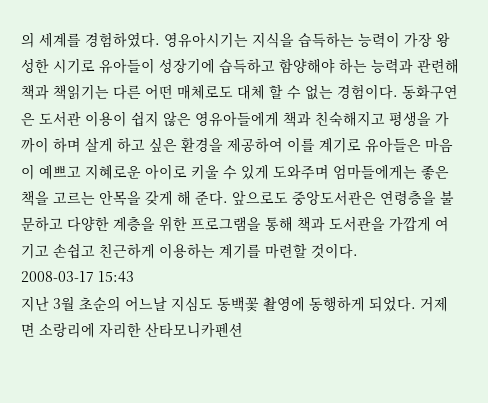의 세계를 경험하였다. 영유아시기는 지식을 습득하는 능력이 가장 왕성한 시기로 유아들이 성장기에 습득하고 함양해야 하는 능력과 관련해 책과 책읽기는 다른 어떤 매체로도 대체 할 수 없는 경험이다. 동화구연은 도서관 이용이 쉽지 않은 영유아들에게 책과 친숙해지고 평생을 가까이 하며 살게 하고 싶은 환경을 제공하여 이를 계기로 유아들은 마음이 예쁘고 지혜로운 아이로 키울 수 있게 도와주며 엄마들에게는 좋은 책을 고르는 안목을 갖게 해 준다. 앞으로도 중앙도서관은 연령층을 불문하고 다양한 계층을 위한 프로그램을 통해 책과 도서관을 가깝게 여기고 손쉽고 친근하게 이용하는 계기를 마련할 것이다.
2008-03-17 15:43
지난 3월 초순의 어느날 지심도 동백꽃 촬영에 동행하게 되었다. 거제면 소랑리에 자리한 산타모니카펜션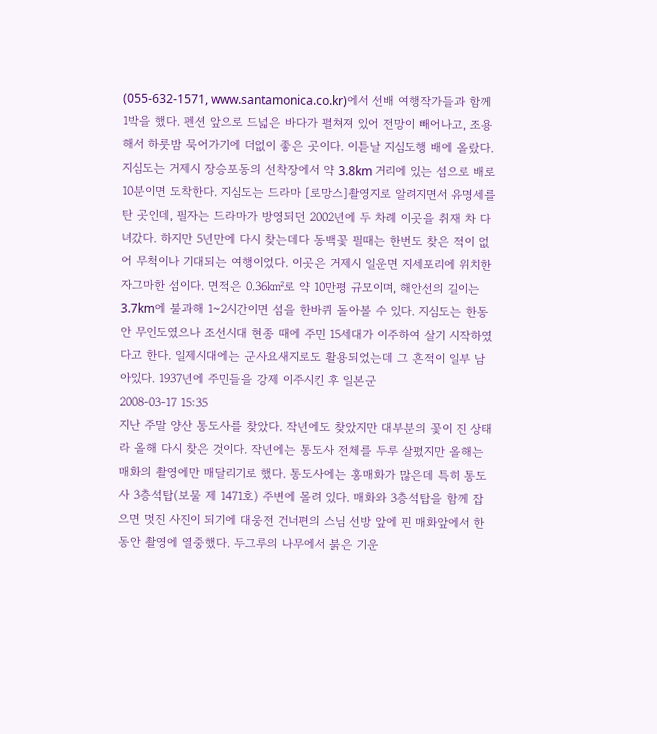(055-632-1571, www.santamonica.co.kr)에서 선배 여행작가들과 함께 1박을 했다. 펜션 앞으로 드넓은 바다가 펼쳐져 있어 전망이 빼어나고, 조용해서 하룻밤 묵어가기에 더없이 좋은 곳이다. 이튿날 지심도행 배에 올랐다. 지심도는 거제시 장승포동의 선착장에서 약 3.8km 거리에 있는 섬으로 배로 10분이면 도착한다. 지심도는 드라마 [로망스]촬영지로 알려지면서 유명세를 탄 곳인데, 필자는 드라마가 방영되던 2002년에 두 차례 이곳을 취재 차 다녀갔다. 하지만 5년만에 다시 찾는데다 동백꽃 필때는 한번도 찾은 적이 없어 무척이나 기대되는 여행이었다. 이곳은 거제시 일운면 지세포리에 위치한 자그마한 섬이다. 면적은 0.36㎢로 약 10만평 규모이며, 해안선의 길이는 3.7km에 불과해 1~2시간이면 섬을 한바퀴 돌아볼 수 있다. 지심도는 한동안 무인도였으나 조선시대 현종 때에 주민 15세대가 이주하여 살기 시작하였다고 한다. 일제시대에는 군사요새지로도 활용되었는데 그 흔적이 일부 남아있다. 1937년에 주민들을 강제 이주시킨 후 일본군
2008-03-17 15:35
지난 주말 양산 통도사를 찾았다. 작년에도 찾았지만 대부분의 꽃이 진 상태라 올해 다시 찾은 것이다. 작년에는 통도사 전체를 두루 살폈지만 올해는 매화의 촬영에만 매달리기로 했다. 통도사에는 홍매화가 많은데 특히 통도사 3층석탑(보물 제 1471호) 주변에 몰려 있다. 매화와 3층석탑을 함께 잡으면 멋진 사진이 되기에 대웅전 건너편의 스님 선방 앞에 핀 매화앞에서 한동안 촬영에 열중했다. 두그루의 나무에서 붉은 기운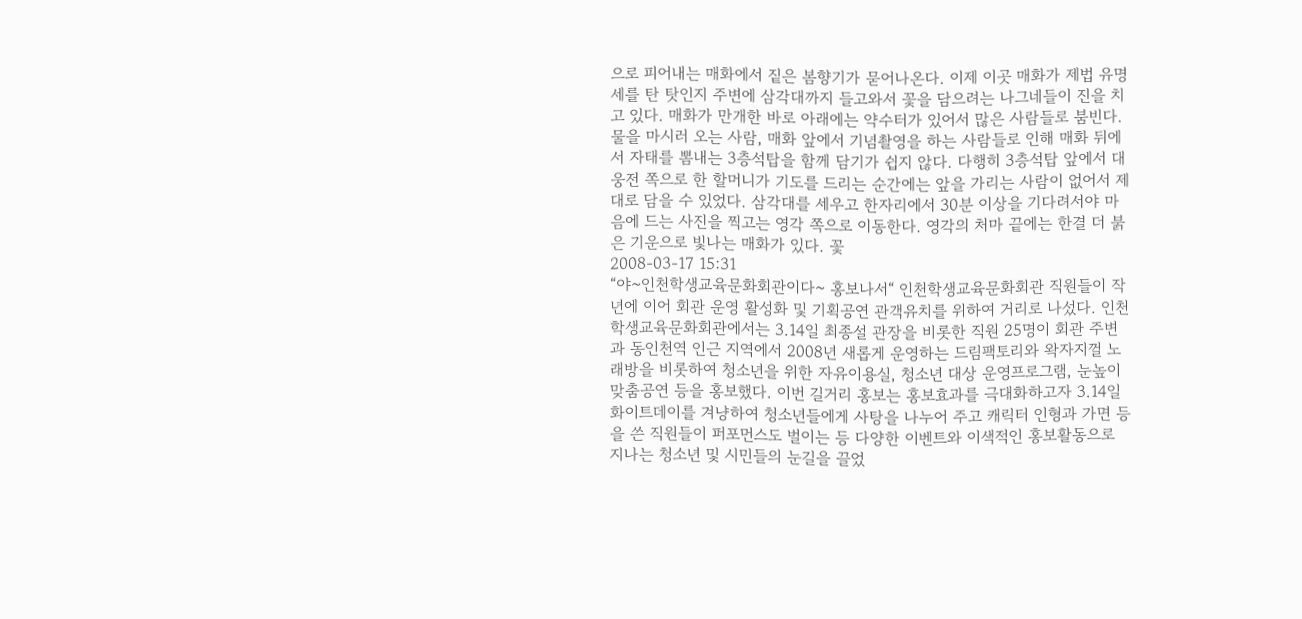으로 피어내는 매화에서 짙은 봄향기가 묻어나온다. 이제 이곳 매화가 제법 유명세를 탄 탓인지 주변에 삼각대까지 들고와서 꽃을 담으려는 나그네들이 진을 치고 있다. 매화가 만개한 바로 아래에는 약수터가 있어서 많은 사람들로 붐빈다. 물을 마시러 오는 사람, 매화 앞에서 기념촬영을 하는 사람들로 인해 매화 뒤에서 자태를 뽐내는 3층석탑을 함께 담기가 쉽지 않다. 다행히 3층석탑 앞에서 대웅전 쪽으로 한 할머니가 기도를 드리는 순간에는 앞을 가리는 사람이 없어서 제대로 담을 수 있었다. 삼각대를 세우고 한자리에서 30분 이상을 기다려서야 마음에 드는 사진을 찍고는 영각 쪽으로 이동한다. 영각의 처마 끝에는 한결 더 붉은 기운으로 빛나는 매화가 있다. 꽃
2008-03-17 15:31
“야~인천학생교육문화회관이다~ 홍보나서“ 인천학생교육문화회관 직원들이 작년에 이어 회관 운영 활성화 및 기획공연 관객유치를 위하여 거리로 나섰다. 인천학생교육문화회관에서는 3.14일 최종설 관장을 비롯한 직원 25명이 회관 주변과 동인천역 인근 지역에서 2008년 새롭게 운영하는 드림팩토리와 왁자지껄 노래방을 비롯하여 청소년을 위한 자유이용실, 청소년 대상 운영프로그램, 눈높이 맞춤공연 등을 홍보했다. 이번 길거리 홍보는 홍보효과를 극대화하고자 3.14일 화이트데이를 겨냥하여 청소년들에게 사탕을 나누어 주고 캐릭터 인형과 가면 등을 쓴 직원들이 퍼포먼스도 벌이는 등 다양한 이벤트와 이색적인 홍보활동으로 지나는 청소년 및 시민들의 눈길을 끌었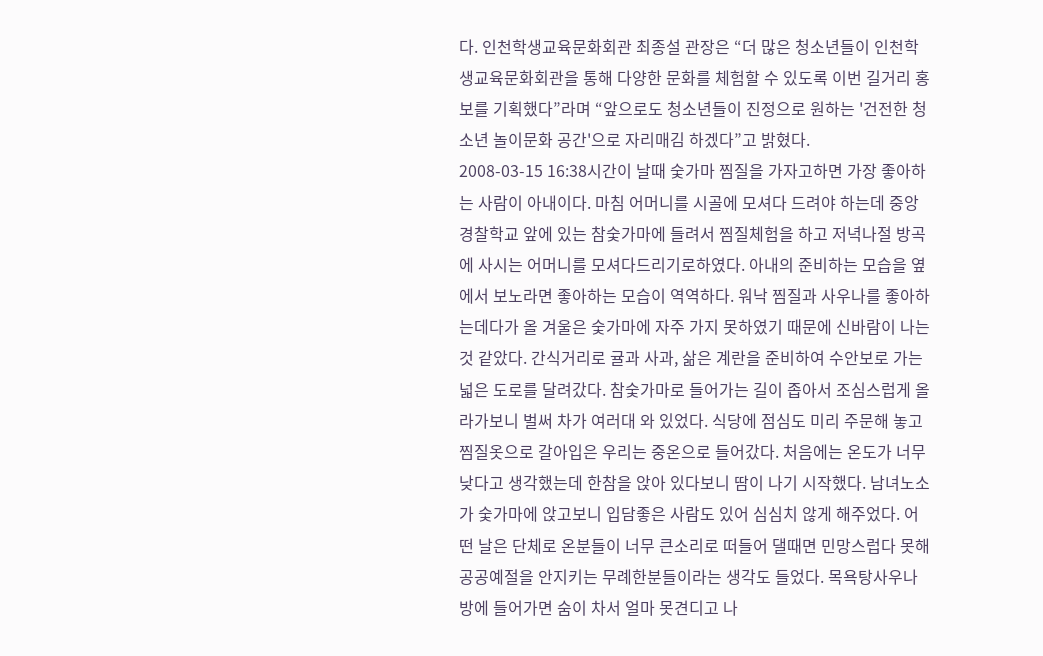다. 인천학생교육문화회관 최종설 관장은 “더 많은 청소년들이 인천학생교육문화회관을 통해 다양한 문화를 체험할 수 있도록 이번 길거리 홍보를 기획했다”라며 “앞으로도 청소년들이 진정으로 원하는 '건전한 청소년 놀이문화 공간'으로 자리매김 하겠다”고 밝혔다.
2008-03-15 16:38시간이 날때 숯가마 찜질을 가자고하면 가장 좋아하는 사람이 아내이다. 마침 어머니를 시골에 모셔다 드려야 하는데 중앙경찰학교 앞에 있는 참숯가마에 들려서 찜질체험을 하고 저녁나절 방곡에 사시는 어머니를 모셔다드리기로하였다. 아내의 준비하는 모습을 옆에서 보노라면 좋아하는 모습이 역역하다. 워낙 찜질과 사우나를 좋아하는데다가 올 겨울은 숯가마에 자주 가지 못하였기 때문에 신바람이 나는 것 같았다. 간식거리로 귤과 사과, 삶은 계란을 준비하여 수안보로 가는 넓은 도로를 달려갔다. 참숯가마로 들어가는 길이 좁아서 조심스럽게 올라가보니 벌써 차가 여러대 와 있었다. 식당에 점심도 미리 주문해 놓고 찜질옷으로 갈아입은 우리는 중온으로 들어갔다. 처음에는 온도가 너무 낮다고 생각했는데 한참을 앉아 있다보니 땀이 나기 시작했다. 남녀노소가 숯가마에 앉고보니 입담좋은 사람도 있어 심심치 않게 해주었다. 어떤 날은 단체로 온분들이 너무 큰소리로 떠들어 댈때면 민망스럽다 못해 공공예절을 안지키는 무례한분들이라는 생각도 들었다. 목욕탕사우나방에 들어가면 숨이 차서 얼마 못견디고 나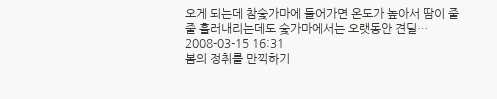오게 되는데 참숯가마에 들어가면 온도가 높아서 땀이 줄줄 흘러내리는데도 숯가마에서는 오랫동안 견딜…
2008-03-15 16:31
봄의 정취를 만끽하기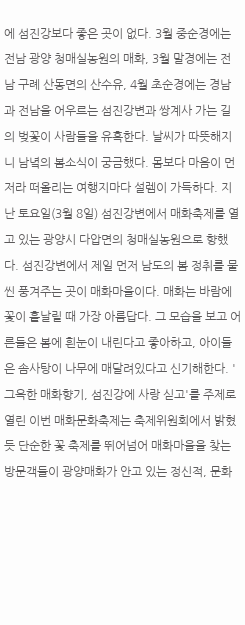에 섬진강보다 좋은 곳이 없다. 3월 중순경에는 전남 광양 청매실농원의 매화, 3월 말경에는 전남 구례 산동면의 산수유, 4월 초순경에는 경남과 전남을 어우르는 섬진강변과 쌍계사 가는 길의 벚꽃이 사람들을 유혹한다. 날씨가 따뜻해지니 남녘의 봄소식이 궁금했다. 몸보다 마음이 먼저라 떠올리는 여행지마다 설렘이 가득하다. 지난 토요일(3월 8일) 섬진강변에서 매화축제를 열고 있는 광양시 다압면의 청매실농원으로 향했다. 섬진강변에서 제일 먼저 남도의 봄 정취를 물씬 풍겨주는 곳이 매화마을이다. 매화는 바람에 꽃이 흩날릴 때 가장 아름답다. 그 모습을 보고 어른들은 봄에 흰눈이 내린다고 좋아하고, 아이들은 솜사탕이 나무에 매달려있다고 신기해한다. '그윽한 매화향기, 섬진강에 사랑 싣고'를 주제로 열린 이번 매화문화축제는 축제위원회에서 밝혔듯 단순한 꽃 축제를 뛰어넘어 매화마을을 찾는 방문객들이 광양매화가 안고 있는 정신적, 문화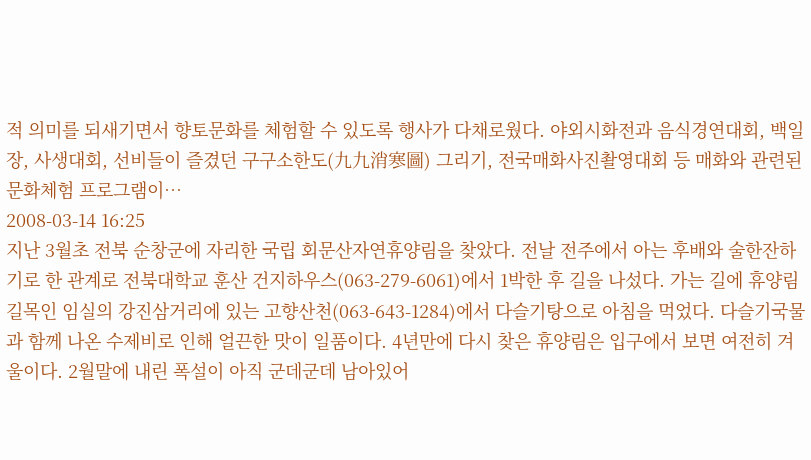적 의미를 되새기면서 향토문화를 체험할 수 있도록 행사가 다채로웠다. 야외시화전과 음식경연대회, 백일장, 사생대회, 선비들이 즐겼던 구구소한도(九九消寒圖) 그리기, 전국매화사진촬영대회 등 매화와 관련된 문화체험 프로그램이…
2008-03-14 16:25
지난 3월초 전북 순창군에 자리한 국립 회문산자연휴양림을 찾았다. 전날 전주에서 아는 후배와 술한잔하기로 한 관계로 전북대학교 훈산 건지하우스(063-279-6061)에서 1박한 후 길을 나섰다. 가는 길에 휴양림 길목인 임실의 강진삼거리에 있는 고향산천(063-643-1284)에서 다슬기탕으로 아침을 먹었다. 다슬기국물과 함께 나온 수제비로 인해 얼끈한 맛이 일품이다. 4년만에 다시 찾은 휴양림은 입구에서 보면 여전히 겨울이다. 2월말에 내린 폭설이 아직 군데군데 남아있어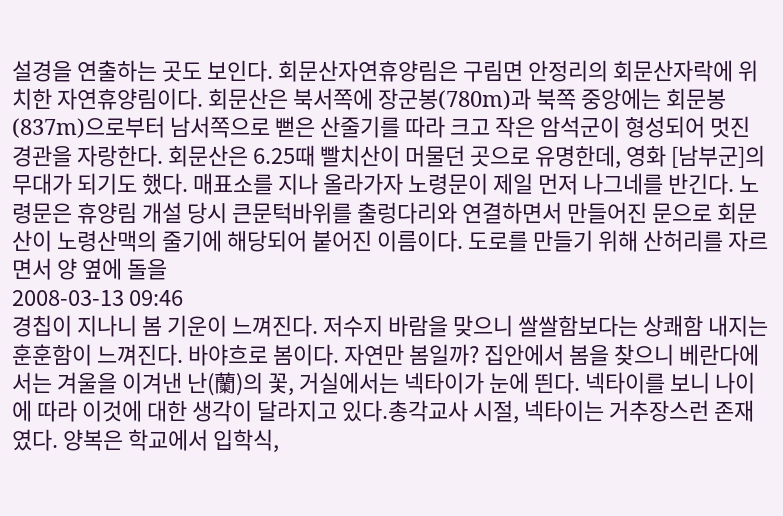설경을 연출하는 곳도 보인다. 회문산자연휴양림은 구림면 안정리의 회문산자락에 위치한 자연휴양림이다. 회문산은 북서쪽에 장군봉(780m)과 북쪽 중앙에는 회문봉(837m)으로부터 남서쪽으로 뻗은 산줄기를 따라 크고 작은 암석군이 형성되어 멋진 경관을 자랑한다. 회문산은 6.25때 빨치산이 머물던 곳으로 유명한데, 영화 [남부군]의 무대가 되기도 했다. 매표소를 지나 올라가자 노령문이 제일 먼저 나그네를 반긴다. 노령문은 휴양림 개설 당시 큰문턱바위를 출렁다리와 연결하면서 만들어진 문으로 회문산이 노령산맥의 줄기에 해당되어 붙어진 이름이다. 도로를 만들기 위해 산허리를 자르면서 양 옆에 돌을
2008-03-13 09:46
경칩이 지나니 봄 기운이 느껴진다. 저수지 바람을 맞으니 쌀쌀함보다는 상쾌함 내지는 훈훈함이 느껴진다. 바야흐로 봄이다. 자연만 봄일까? 집안에서 봄을 찾으니 베란다에서는 겨울을 이겨낸 난(蘭)의 꽃, 거실에서는 넥타이가 눈에 띈다. 넥타이를 보니 나이에 따라 이것에 대한 생각이 달라지고 있다.총각교사 시절, 넥타이는 거추장스런 존재였다. 양복은 학교에서 입학식,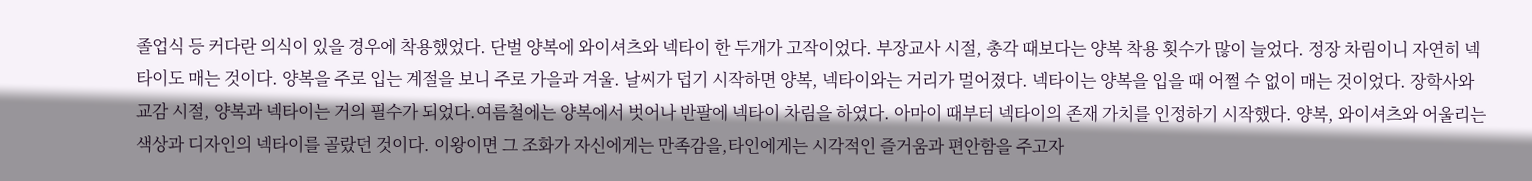졸업식 등 커다란 의식이 있을 경우에 착용했었다. 단벌 양복에 와이셔츠와 넥타이 한 두개가 고작이었다. 부장교사 시절, 총각 때보다는 양복 착용 횟수가 많이 늘었다. 정장 차림이니 자연히 넥타이도 매는 것이다. 양복을 주로 입는 계절을 보니 주로 가을과 겨울. 날씨가 덥기 시작하면 양복, 넥타이와는 거리가 멀어졌다. 넥타이는 양복을 입을 때 어쩔 수 없이 매는 것이었다. 장학사와 교감 시절, 양복과 넥타이는 거의 필수가 되었다.여름철에는 양복에서 벗어나 반팔에 넥타이 차림을 하였다. 아마이 때부터 넥타이의 존재 가치를 인정하기 시작했다. 양복, 와이셔츠와 어울리는 색상과 디자인의 넥타이를 골랐던 것이다. 이왕이면 그 조화가 자신에게는 만족감을,타인에게는 시각적인 즐거움과 편안함을 주고자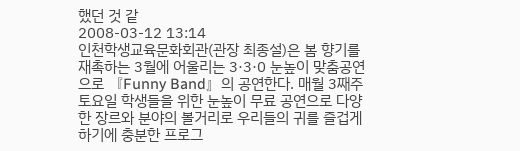했던 것 같
2008-03-12 13:14
인천학생교육문화회관(관장 최종설)은 봄 향기를 재촉하는 3월에 어울리는 3·3·0 눈높이 맞춤공연으로 『Funny Band』의 공연한다. 매월 3째주 토요일 학생들을 위한 눈높이 무료 공연으로 다양한 장르와 분야의 볼거리로 우리들의 귀를 즐겁게 하기에 충분한 프로그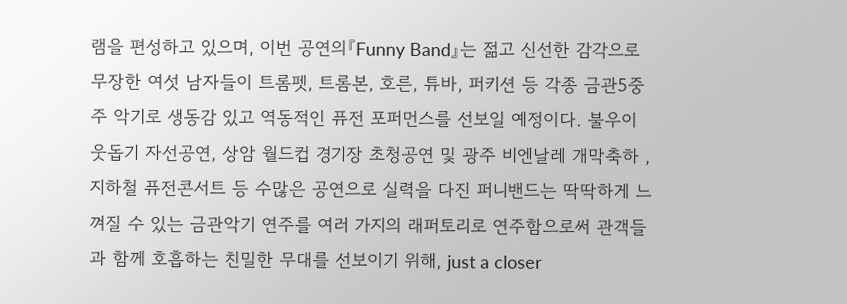램을 편성하고 있으며, 이번 공연의『Funny Band』는 젊고 신선한 감각으로 무장한 여섯 남자들이 트롬펫, 트롬본, 호른, 튜바, 퍼키션 등 각종 금관5중주 악기로 생동감 있고 역동적인 퓨전 포퍼먼스를 선보일 예정이다. 불우이웃돕기 자선공연, 상암 월드컵 경기장 초청공연 및 광주 비엔날레 개막축하 , 지하철 퓨전콘서트 등 수많은 공연으로 실력을 다진 퍼니밴드는 딱딱하게 느껴질 수 있는 금관악기 연주를 여러 가지의 래퍼토리로 연주함으로써 관객들과 함께 호흡하는 친밀한 무대를 선보이기 위해, just a closer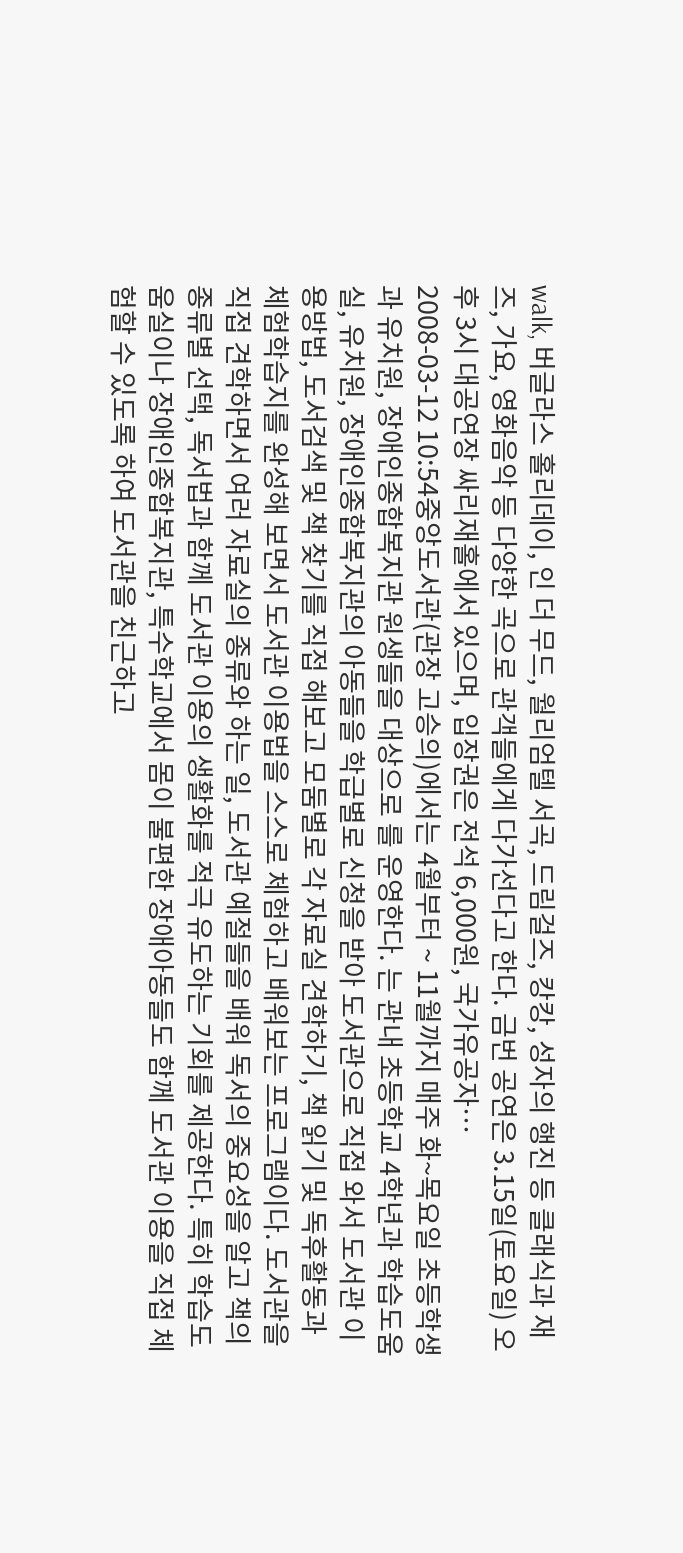walk, 버글라스 홀리데이, 인 더 무드, 월리엄텔 서곡, 드림걸즈, 캉캉, 성자의 행진 등 클래식과 재즈, 가요, 영화음악 등 다양한 곡으로 관객들에게 다가선다고 한다. 금번 공연은 3.15일(토요일) 오후 3시 대공연장 싸리재홀에서 있으며, 입장권은 전석 6,000원, 국가유공자…
2008-03-12 10:54중앙도서관(관장 고승의)에서는 4월부터 ~ 11월까지 매주 화~목요일 초등학생과 유치원, 장애인종합복지관 원생들을 대상으로 를 운영한다. 는 관내 초등학교 4학년과 학습도움실, 유치원, 장애인종합복지관의 아동들을 학급별로 신청을 받아 도서관으로 직접 와서 도서관 이용방법, 도서검색 및 책 찾기를 직접 해보고 모둠별로 각 자료실 견학하기, 책 읽기 및 독후활동과 체험학습지를 완성해 보면서 도서관 이용법을 스스로 체험하고 배워보는 프로그램이다. 도서관을 직접 견학하면서 여러 자료실의 종류와 하는 일, 도서관 예절들을 배워 독서의 중요성을 알고 책의 종류별 선택, 독서법과 함께 도서관 이용의 생활화를 적극 유도하는 기회를 제공한다. 특히 학습도움실이나 장애인종합복지관, 특수학교에서 몸이 불편한 장애아동들도 함께 도서관 이용을 직접 체험할 수 있도록 하여 도서관을 친근하고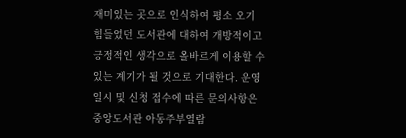재미있는 곳으로 인식하여 평소 오기 힘들었던 도서관에 대하여 개방적이고 긍정적인 생각으로 올바르게 이용할 수 있는 계기가 될 것으로 기대한다. 운영일시 및 신청 접수에 따른 문의사항은 중앙도서관 아동주부열람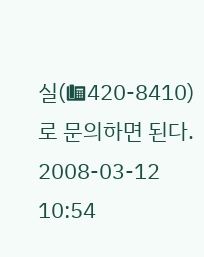실(☎420-8410)로 문의하면 된다.
2008-03-12 10:54